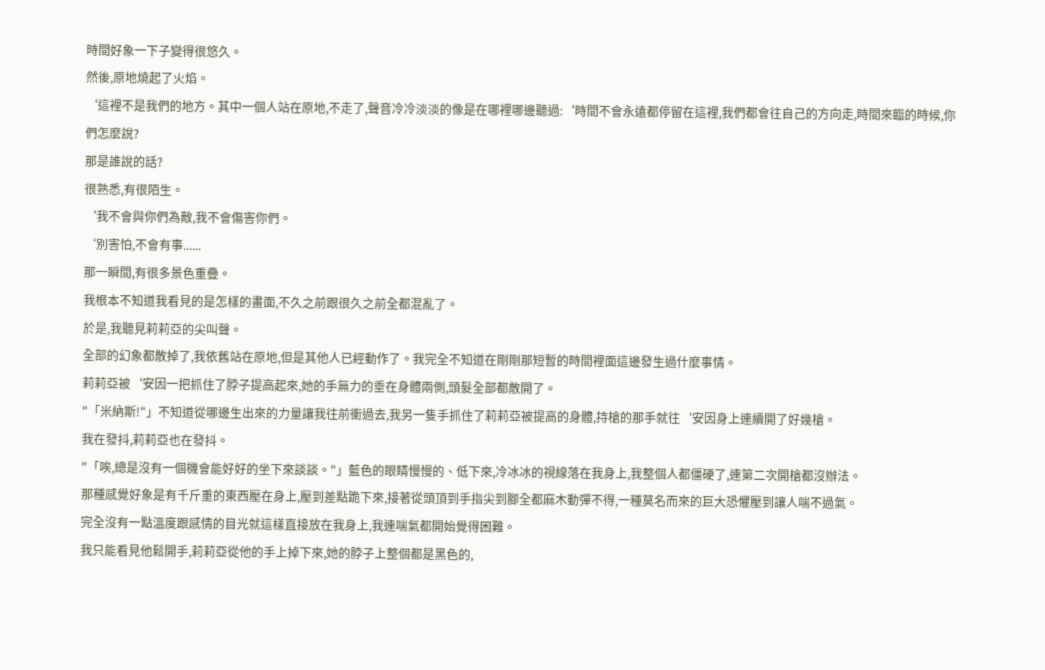時間好象一下子變得很悠久。
然後,原地燒起了火焰。
‘這裡不是我們的地方。其中一個人站在原地,不走了,聲音冷冷淡淡的像是在哪裡哪邊聽過:‘時間不會永遠都停留在這裡,我們都會往自己的方向走,時間來臨的時候,你們怎麼說?
那是誰說的話?
很熟悉,有很陌生。
‘我不會與你們為敵,我不會傷害你們。
‘別害怕,不會有事......
那一瞬間,有很多景色重疊。
我根本不知道我看見的是怎樣的畫面,不久之前跟很久之前全都混亂了。
於是,我聽見莉莉亞的尖叫聲。
全部的幻象都散掉了,我依舊站在原地,但是其他人已經動作了。我完全不知道在剛剛那短暫的時間裡面這邊發生過什麼事情。
莉莉亞被‘安因一把抓住了脖子提高起來,她的手無力的垂在身體兩側,頭髮全部都散開了。
"「米納斯!"」不知道從哪邊生出來的力量讓我往前衝過去,我另一隻手抓住了莉莉亞被提高的身體,持槍的那手就往‘安因身上連續開了好幾槍。
我在發抖,莉莉亞也在發抖。
"「唉,總是沒有一個機會能好好的坐下來談談。"」藍色的眼睛慢慢的、低下來,冷冰冰的視線落在我身上,我整個人都僵硬了,連第二次開槍都沒辦法。
那種感覺好象是有千斤重的東西壓在身上,壓到差點跪下來,接著從頭頂到手指尖到腳全都麻木動彈不得,一種莫名而來的巨大恐懼壓到讓人喘不過氣。
完全沒有一點溫度跟感情的目光就這樣直接放在我身上,我連喘氣都開始覺得困難。
我只能看見他鬆開手,莉莉亞從他的手上掉下來,她的脖子上整個都是黑色的,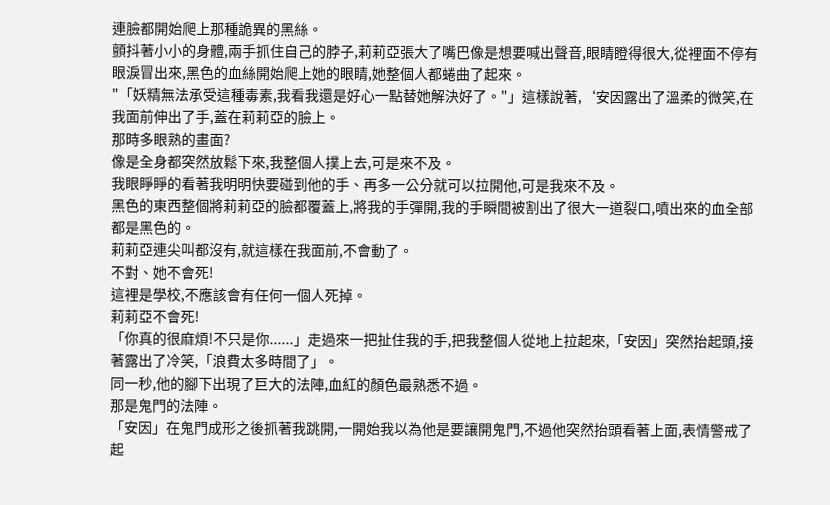連臉都開始爬上那種詭異的黑絲。
顫抖著小小的身體,兩手抓住自己的脖子,莉莉亞張大了嘴巴像是想要喊出聲音,眼睛瞪得很大,從裡面不停有眼淚冒出來,黑色的血絲開始爬上她的眼睛,她整個人都蜷曲了起來。
"「妖精無法承受這種毒素,我看我還是好心一點替她解決好了。"」這樣說著,‘安因露出了溫柔的微笑,在我面前伸出了手,蓋在莉莉亞的臉上。
那時多眼熟的畫面?
像是全身都突然放鬆下來,我整個人撲上去,可是來不及。
我眼睜睜的看著我明明快要碰到他的手、再多一公分就可以拉開他,可是我來不及。
黑色的東西整個將莉莉亞的臉都覆蓋上,將我的手彈開,我的手瞬間被割出了很大一道裂口,噴出來的血全部都是黑色的。
莉莉亞連尖叫都沒有,就這樣在我面前,不會動了。
不對、她不會死!
這裡是學校,不應該會有任何一個人死掉。
莉莉亞不會死!
「你真的很麻煩!不只是你......」走過來一把扯住我的手,把我整個人從地上拉起來,「安因」突然抬起頭,接著露出了冷笑,「浪費太多時間了」。
同一秒,他的腳下出現了巨大的法陣,血紅的顏色最熟悉不過。
那是鬼門的法陣。
「安因」在鬼門成形之後抓著我跳開,一開始我以為他是要讓開鬼門,不過他突然抬頭看著上面,表情警戒了起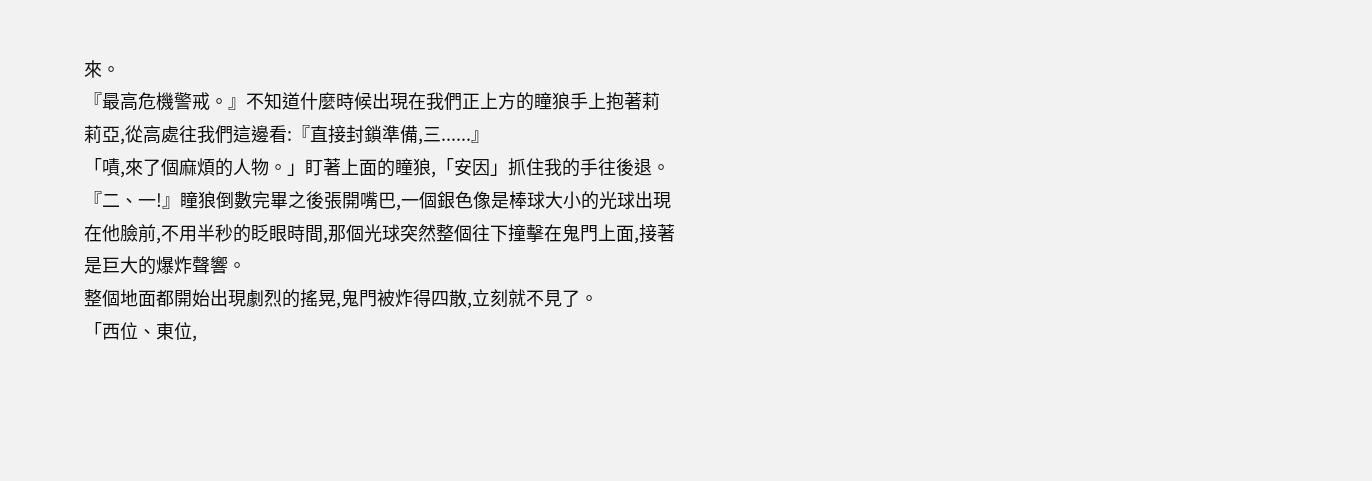來。
『最高危機警戒。』不知道什麼時候出現在我們正上方的瞳狼手上抱著莉莉亞,從高處往我們這邊看:『直接封鎖準備,三......』
「嘖,來了個麻煩的人物。」盯著上面的瞳狼,「安因」抓住我的手往後退。
『二、一!』瞳狼倒數完畢之後張開嘴巴,一個銀色像是棒球大小的光球出現在他臉前,不用半秒的眨眼時間,那個光球突然整個往下撞擊在鬼門上面,接著是巨大的爆炸聲響。
整個地面都開始出現劇烈的搖晃,鬼門被炸得四散,立刻就不見了。
「西位、東位,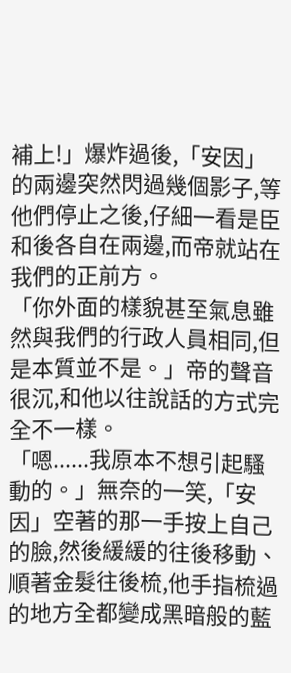補上!」爆炸過後,「安因」的兩邊突然閃過幾個影子,等他們停止之後,仔細一看是臣和後各自在兩邊,而帝就站在我們的正前方。
「你外面的樣貌甚至氣息雖然與我們的行政人員相同,但是本質並不是。」帝的聲音很沉,和他以往說話的方式完全不一樣。
「嗯......我原本不想引起騷動的。」無奈的一笑,「安因」空著的那一手按上自己的臉,然後緩緩的往後移動、順著金髮往後梳,他手指梳過的地方全都變成黑暗般的藍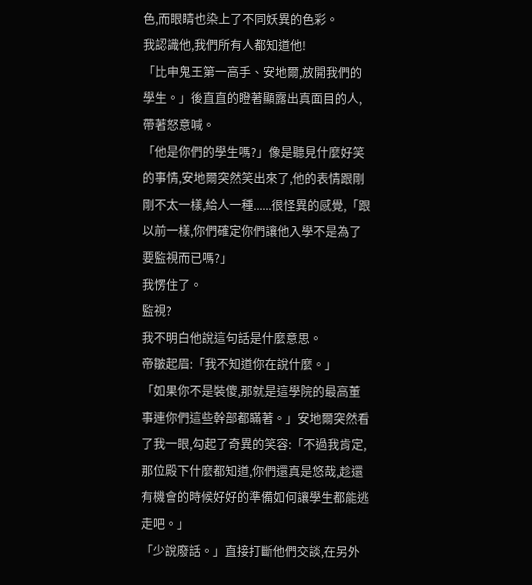色,而眼睛也染上了不同妖異的色彩。
我認識他,我們所有人都知道他!
「比申鬼王第一高手、安地爾,放開我們的學生。」後直直的瞪著顯露出真面目的人,帶著怒意喊。
「他是你們的學生嗎?」像是聽見什麼好笑的事情,安地爾突然笑出來了,他的表情跟剛剛不太一樣,給人一種......很怪異的感覺,「跟以前一樣,你們確定你們讓他入學不是為了要監視而已嗎?」
我愣住了。
監視?
我不明白他說這句話是什麼意思。
帝皺起眉:「我不知道你在說什麼。」
「如果你不是裝傻,那就是這學院的最高董事連你們這些幹部都瞞著。」安地爾突然看了我一眼,勾起了奇異的笑容:「不過我肯定,那位殿下什麼都知道,你們還真是悠哉,趁還有機會的時候好好的準備如何讓學生都能逃走吧。」
「少說廢話。」直接打斷他們交談,在另外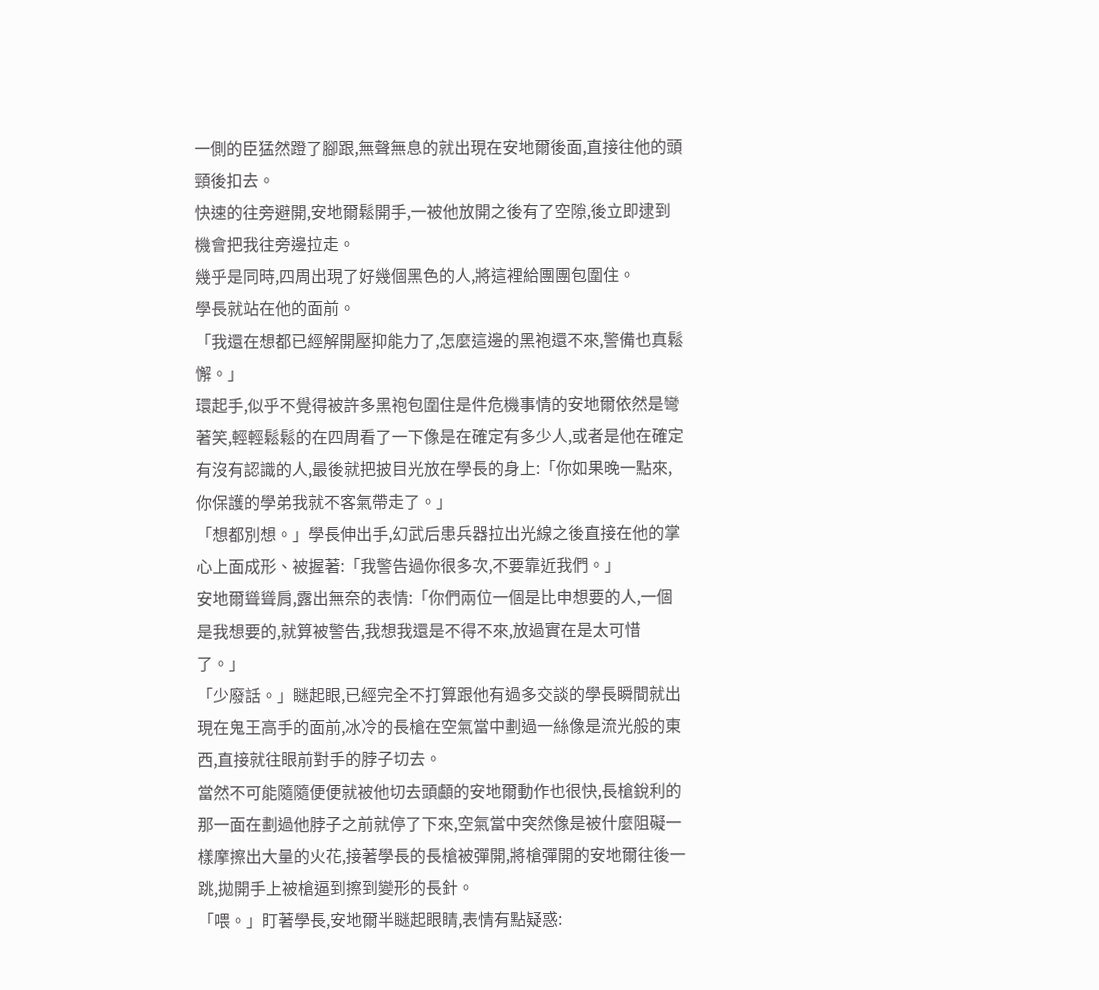一側的臣猛然蹬了腳跟,無聲無息的就出現在安地爾後面,直接往他的頭頸後扣去。
快速的往旁避開,安地爾鬆開手,一被他放開之後有了空隙,後立即逮到機會把我往旁邊拉走。
幾乎是同時,四周出現了好幾個黑色的人,將這裡給團團包圍住。
學長就站在他的面前。
「我還在想都已經解開壓抑能力了,怎麼這邊的黑袍還不來,警備也真鬆懈。」
環起手,似乎不覺得被許多黑袍包圍住是件危機事情的安地爾依然是彎著笑,輕輕鬆鬆的在四周看了一下像是在確定有多少人,或者是他在確定有沒有認識的人,最後就把披目光放在學長的身上:「你如果晚一點來,你保護的學弟我就不客氣帶走了。」
「想都別想。」學長伸出手,幻武后患兵器拉出光線之後直接在他的掌心上面成形、被握著:「我警告過你很多次,不要靠近我們。」
安地爾聳聳肩,露出無奈的表情:「你們兩位一個是比申想要的人,一個是我想要的,就算被警告,我想我還是不得不來,放過實在是太可惜了。」
「少廢話。」瞇起眼,已經完全不打算跟他有過多交談的學長瞬間就出現在鬼王高手的面前,冰冷的長槍在空氣當中劃過一絲像是流光般的東西,直接就往眼前對手的脖子切去。
當然不可能隨隨便便就被他切去頭顱的安地爾動作也很快,長槍銳利的那一面在劃過他脖子之前就停了下來,空氣當中突然像是被什麼阻礙一樣摩擦出大量的火花,接著學長的長槍被彈開,將槍彈開的安地爾往後一跳,拋開手上被槍逼到擦到變形的長針。
「喂。」盯著學長,安地爾半瞇起眼睛,表情有點疑惑: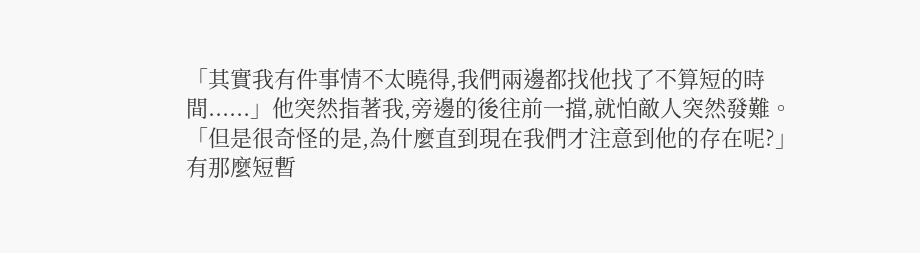「其實我有件事情不太曉得,我們兩邊都找他找了不算短的時間......」他突然指著我,旁邊的後往前一擋,就怕敵人突然發難。
「但是很奇怪的是,為什麼直到現在我們才注意到他的存在呢?」
有那麼短暫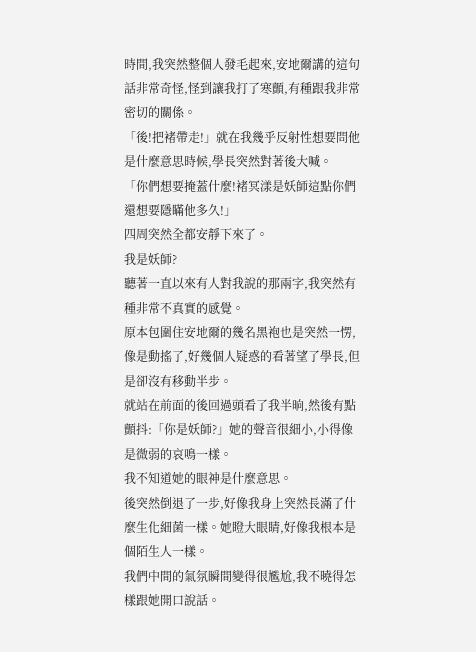時間,我突然整個人發毛起來,安地爾講的這句話非常奇怪,怪到讓我打了寒顫,有種跟我非常密切的關係。
「後!把褚帶走!」就在我幾乎反射性想要問他是什麼意思時候,學長突然對著後大喊。
「你們想要掩蓋什麼!褚冥漾是妖師這點你們還想要隱瞞他多久!」
四周突然全都安靜下來了。
我是妖師?
聽著一直以來有人對我說的那兩字,我突然有種非常不真實的感覺。
原本包圍住安地爾的幾名黑袍也是突然一愣,像是動搖了,好幾個人疑惑的看著望了學長,但是卻沒有移動半步。
就站在前面的後回過頭看了我半晌,然後有點顫抖:「你是妖師?」她的聲音很細小,小得像是微弱的哀鳴一樣。
我不知道她的眼神是什麼意思。
後突然倒退了一步,好像我身上突然長滿了什麼生化細菌一樣。她瞪大眼睛,好像我根本是個陌生人一樣。
我們中間的氣氛瞬間變得很尷尬,我不曉得怎樣跟她開口說話。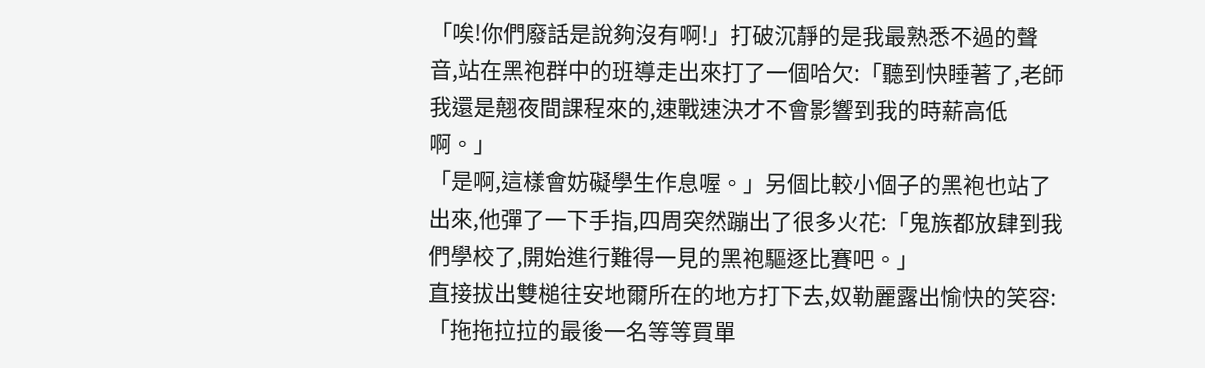「唉!你們廢話是說夠沒有啊!」打破沉靜的是我最熟悉不過的聲音,站在黑袍群中的班導走出來打了一個哈欠:「聽到快睡著了,老師我還是翹夜間課程來的,速戰速決才不會影響到我的時薪高低啊。」
「是啊,這樣會妨礙學生作息喔。」另個比較小個子的黑袍也站了出來,他彈了一下手指,四周突然蹦出了很多火花:「鬼族都放肆到我們學校了,開始進行難得一見的黑袍驅逐比賽吧。」
直接拔出雙槌往安地爾所在的地方打下去,奴勒麗露出愉快的笑容:「拖拖拉拉的最後一名等等買單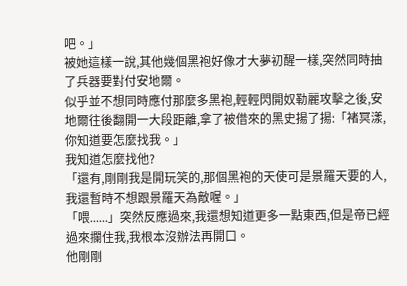吧。」
被她這樣一說,其他幾個黑袍好像才大夢初醒一樣,突然同時抽了兵器要對付安地爾。
似乎並不想同時應付那麼多黑袍,輕輕閃開奴勒麗攻擊之後,安地爾往後翻開一大段距離,拿了被借來的黑史揚了揚:「褚冥漾,你知道要怎麼找我。」
我知道怎麼找他?
「還有,剛剛我是開玩笑的,那個黑袍的天使可是景羅天要的人,我還暫時不想跟景羅天為敵喔。」
「喂......」突然反應過來,我還想知道更多一點東西,但是帝已經過來攔住我,我根本沒辦法再開口。
他剛剛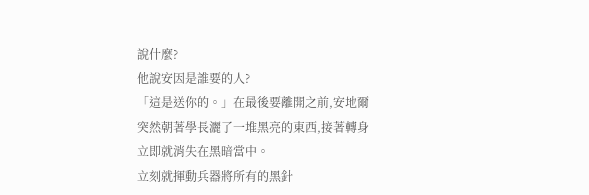說什麼?
他說安因是誰要的人?
「這是送你的。」在最後要離開之前,安地爾突然朝著學長灑了一堆黑亮的東西,接著轉身立即就消失在黑暗當中。
立刻就揮動兵器將所有的黑針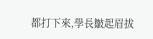都打下來,學長皺起眉拔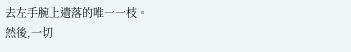去左手腕上遺落的唯一一枝。
然後,一切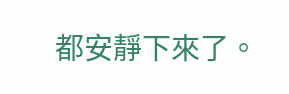都安靜下來了。